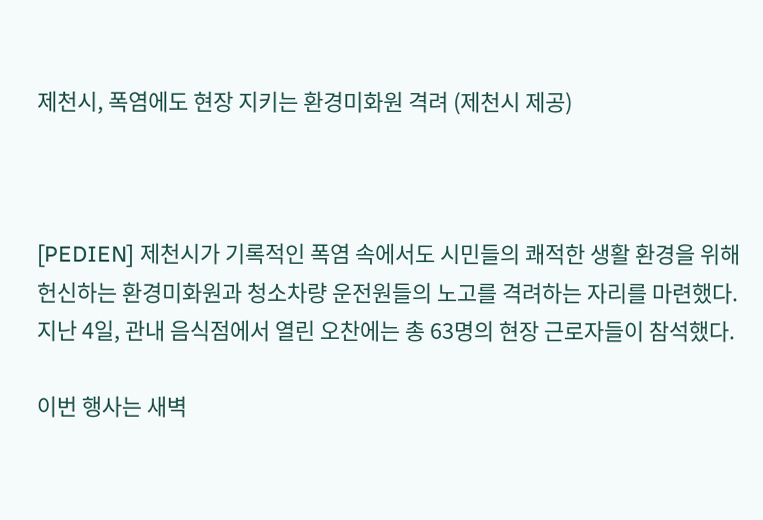제천시, 폭염에도 현장 지키는 환경미화원 격려 (제천시 제공)



[PEDIEN] 제천시가 기록적인 폭염 속에서도 시민들의 쾌적한 생활 환경을 위해 헌신하는 환경미화원과 청소차량 운전원들의 노고를 격려하는 자리를 마련했다. 지난 4일, 관내 음식점에서 열린 오찬에는 총 63명의 현장 근로자들이 참석했다.

이번 행사는 새벽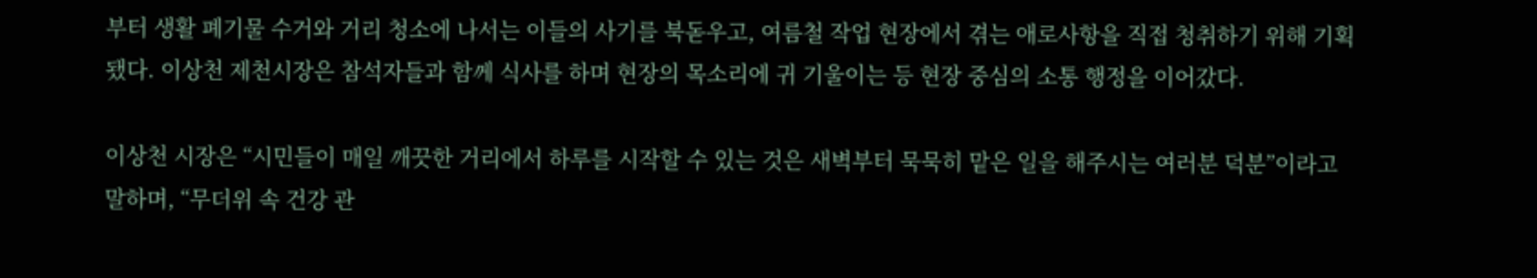부터 생활 폐기물 수거와 거리 청소에 나서는 이들의 사기를 북돋우고, 여름철 작업 현장에서 겪는 애로사항을 직접 청취하기 위해 기획됐다. 이상천 제천시장은 참석자들과 함께 식사를 하며 현장의 목소리에 귀 기울이는 등 현장 중심의 소통 행정을 이어갔다.

이상천 시장은 “시민들이 매일 깨끗한 거리에서 하루를 시작할 수 있는 것은 새벽부터 묵묵히 맡은 일을 해주시는 여러분 덕분”이라고 말하며, “무더위 속 건강 관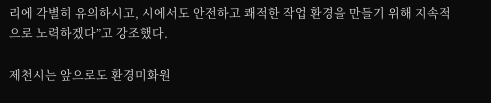리에 각별히 유의하시고, 시에서도 안전하고 쾌적한 작업 환경을 만들기 위해 지속적으로 노력하겠다”고 강조했다.

제천시는 앞으로도 환경미화원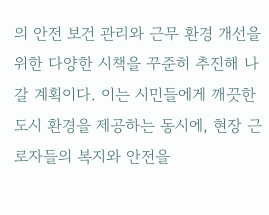의 안전 보건 관리와 근무 환경 개선을 위한 다양한 시책을 꾸준히 추진해 나갈 계획이다. 이는 시민들에게 깨끗한 도시 환경을 제공하는 동시에, 현장 근로자들의 복지와 안전을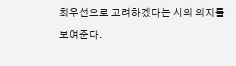최우선으로 고려하겠다는 시의 의지를 보여준다.